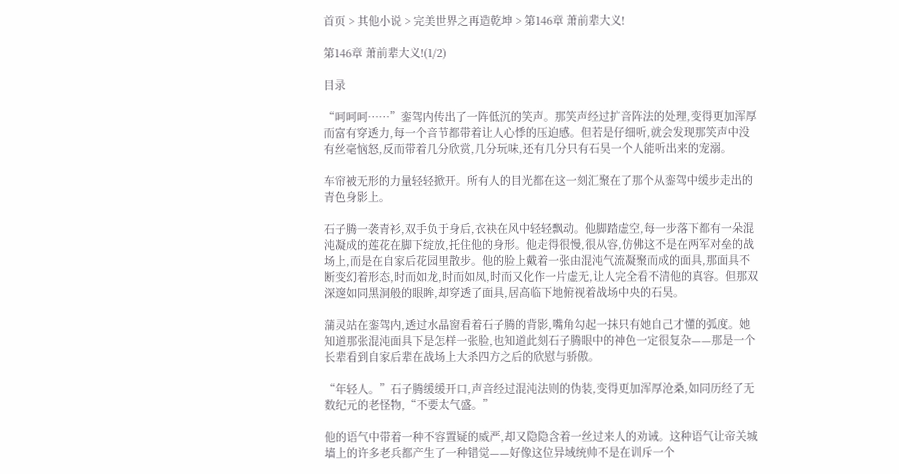首页 > 其他小说 > 完美世界之再造乾坤 > 第146章 萧前辈大义!

第146章 萧前辈大义!(1/2)

目录

“呵呵呵……”銮驾内传出了一阵低沉的笑声。那笑声经过扩音阵法的处理,变得更加浑厚而富有穿透力,每一个音节都带着让人心悸的压迫感。但若是仔细听,就会发现那笑声中没有丝毫恼怒,反而带着几分欣赏,几分玩味,还有几分只有石昊一个人能听出来的宠溺。

车帘被无形的力量轻轻掀开。所有人的目光都在这一刻汇聚在了那个从銮驾中缓步走出的青色身影上。

石子腾一袭青衫,双手负于身后,衣袂在风中轻轻飘动。他脚踏虚空,每一步落下都有一朵混沌凝成的莲花在脚下绽放,托住他的身形。他走得很慢,很从容,仿佛这不是在两军对垒的战场上,而是在自家后花园里散步。他的脸上戴着一张由混沌气流凝聚而成的面具,那面具不断变幻着形态,时而如龙,时而如凤,时而又化作一片虚无,让人完全看不清他的真容。但那双深邃如同黑洞般的眼眸,却穿透了面具,居高临下地俯视着战场中央的石昊。

蒲灵站在銮驾内,透过水晶窗看着石子腾的背影,嘴角勾起一抹只有她自己才懂的弧度。她知道那张混沌面具下是怎样一张脸,也知道此刻石子腾眼中的神色一定很复杂——那是一个长辈看到自家后辈在战场上大杀四方之后的欣慰与骄傲。

“年轻人。”石子腾缓缓开口,声音经过混沌法则的伪装,变得更加浑厚沧桑,如同历经了无数纪元的老怪物,“不要太气盛。”

他的语气中带着一种不容置疑的威严,却又隐隐含着一丝过来人的劝诫。这种语气让帝关城墙上的许多老兵都产生了一种错觉——好像这位异域统帅不是在训斥一个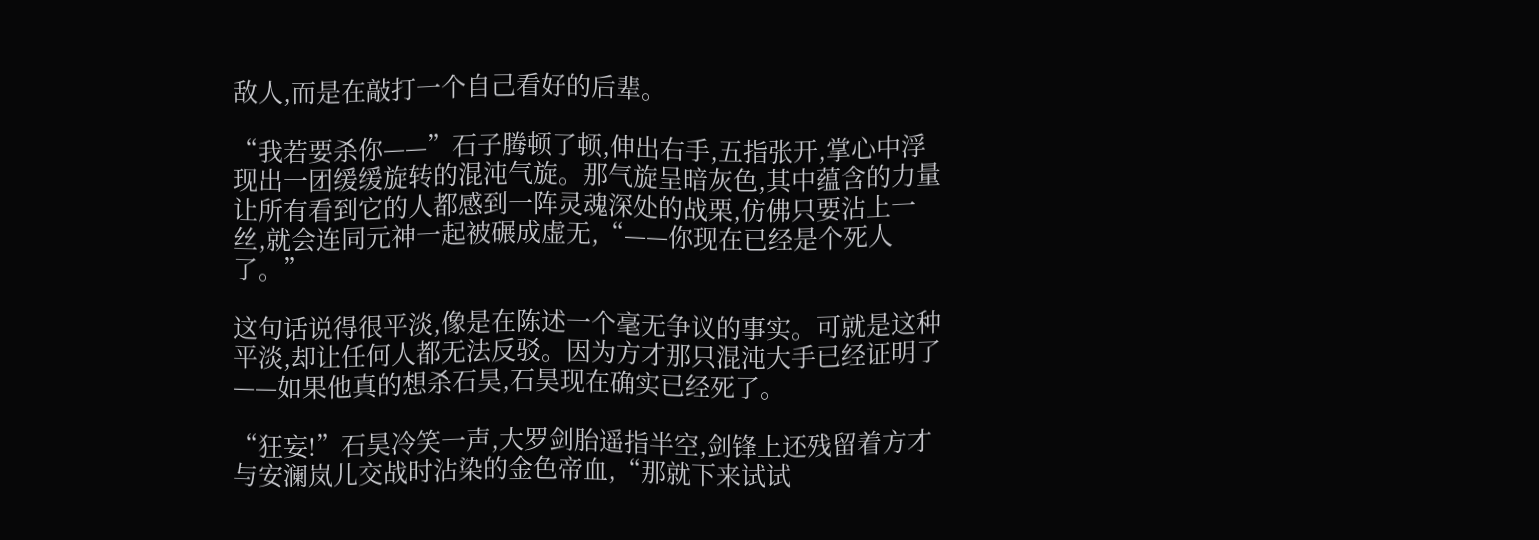敌人,而是在敲打一个自己看好的后辈。

“我若要杀你——”石子腾顿了顿,伸出右手,五指张开,掌心中浮现出一团缓缓旋转的混沌气旋。那气旋呈暗灰色,其中蕴含的力量让所有看到它的人都感到一阵灵魂深处的战栗,仿佛只要沾上一丝,就会连同元神一起被碾成虚无,“——你现在已经是个死人了。”

这句话说得很平淡,像是在陈述一个毫无争议的事实。可就是这种平淡,却让任何人都无法反驳。因为方才那只混沌大手已经证明了——如果他真的想杀石昊,石昊现在确实已经死了。

“狂妄!”石昊冷笑一声,大罗剑胎遥指半空,剑锋上还残留着方才与安澜岚儿交战时沾染的金色帝血,“那就下来试试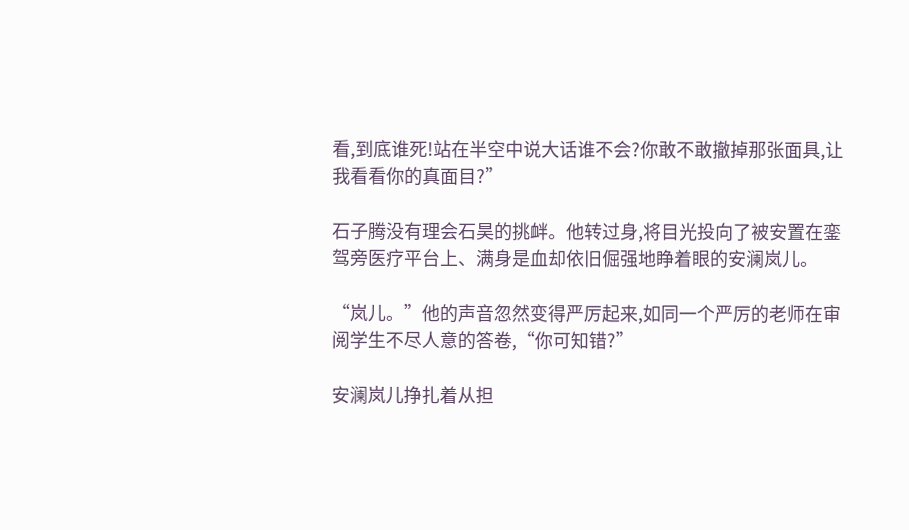看,到底谁死!站在半空中说大话谁不会?你敢不敢撤掉那张面具,让我看看你的真面目?”

石子腾没有理会石昊的挑衅。他转过身,将目光投向了被安置在銮驾旁医疗平台上、满身是血却依旧倔强地睁着眼的安澜岚儿。

“岚儿。”他的声音忽然变得严厉起来,如同一个严厉的老师在审阅学生不尽人意的答卷,“你可知错?”

安澜岚儿挣扎着从担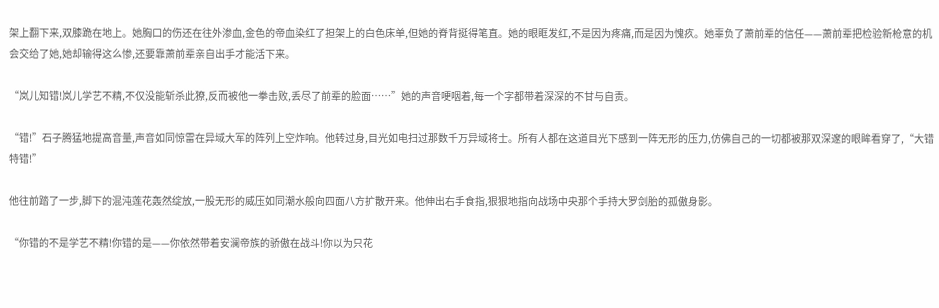架上翻下来,双膝跪在地上。她胸口的伤还在往外渗血,金色的帝血染红了担架上的白色床单,但她的脊背挺得笔直。她的眼眶发红,不是因为疼痛,而是因为愧疚。她辜负了萧前辈的信任——萧前辈把检验新枪意的机会交给了她,她却输得这么惨,还要靠萧前辈亲自出手才能活下来。

“岚儿知错!岚儿学艺不精,不仅没能斩杀此獠,反而被他一拳击败,丢尽了前辈的脸面……”她的声音哽咽着,每一个字都带着深深的不甘与自责。

“错!”石子腾猛地提高音量,声音如同惊雷在异域大军的阵列上空炸响。他转过身,目光如电扫过那数千万异域将士。所有人都在这道目光下感到一阵无形的压力,仿佛自己的一切都被那双深邃的眼眸看穿了,“大错特错!”

他往前踏了一步,脚下的混沌莲花轰然绽放,一股无形的威压如同潮水般向四面八方扩散开来。他伸出右手食指,狠狠地指向战场中央那个手持大罗剑胎的孤傲身影。

“你错的不是学艺不精!你错的是——你依然带着安澜帝族的骄傲在战斗!你以为只花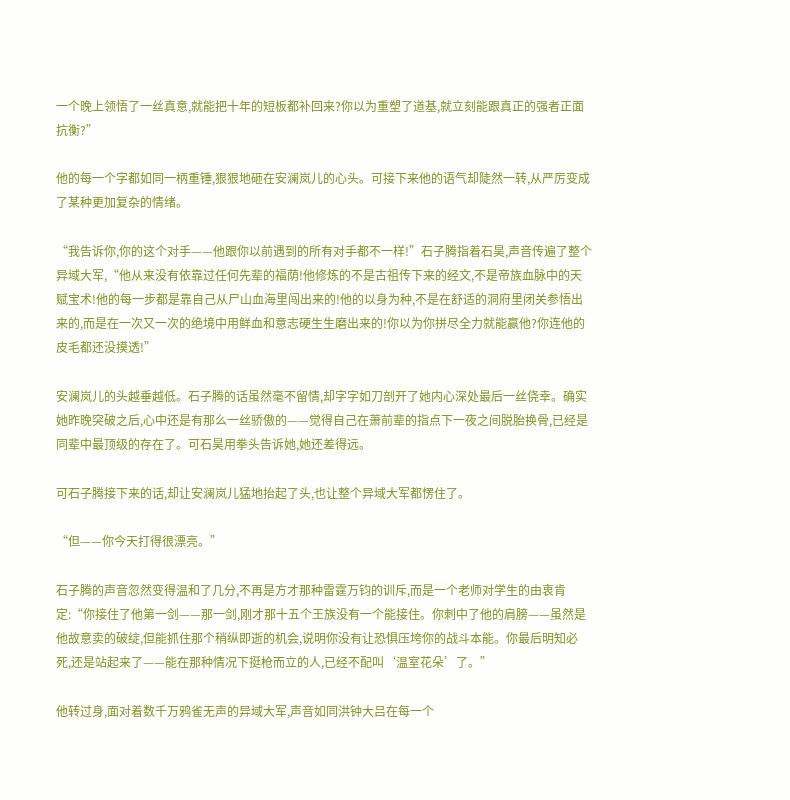一个晚上领悟了一丝真意,就能把十年的短板都补回来?你以为重塑了道基,就立刻能跟真正的强者正面抗衡?”

他的每一个字都如同一柄重锤,狠狠地砸在安澜岚儿的心头。可接下来他的语气却陡然一转,从严厉变成了某种更加复杂的情绪。

“我告诉你,你的这个对手——他跟你以前遇到的所有对手都不一样!”石子腾指着石昊,声音传遍了整个异域大军,“他从来没有依靠过任何先辈的福荫!他修炼的不是古祖传下来的经文,不是帝族血脉中的天赋宝术!他的每一步都是靠自己从尸山血海里闯出来的!他的以身为种,不是在舒适的洞府里闭关参悟出来的,而是在一次又一次的绝境中用鲜血和意志硬生生磨出来的!你以为你拼尽全力就能赢他?你连他的皮毛都还没摸透!”

安澜岚儿的头越垂越低。石子腾的话虽然毫不留情,却字字如刀剖开了她内心深处最后一丝侥幸。确实她昨晚突破之后,心中还是有那么一丝骄傲的——觉得自己在萧前辈的指点下一夜之间脱胎换骨,已经是同辈中最顶级的存在了。可石昊用拳头告诉她,她还差得远。

可石子腾接下来的话,却让安澜岚儿猛地抬起了头,也让整个异域大军都愣住了。

“但——你今天打得很漂亮。”

石子腾的声音忽然变得温和了几分,不再是方才那种雷霆万钧的训斥,而是一个老师对学生的由衷肯定:“你接住了他第一剑——那一剑,刚才那十五个王族没有一个能接住。你刺中了他的肩膀——虽然是他故意卖的破绽,但能抓住那个稍纵即逝的机会,说明你没有让恐惧压垮你的战斗本能。你最后明知必死,还是站起来了——能在那种情况下挺枪而立的人,已经不配叫‘温室花朵’了。”

他转过身,面对着数千万鸦雀无声的异域大军,声音如同洪钟大吕在每一个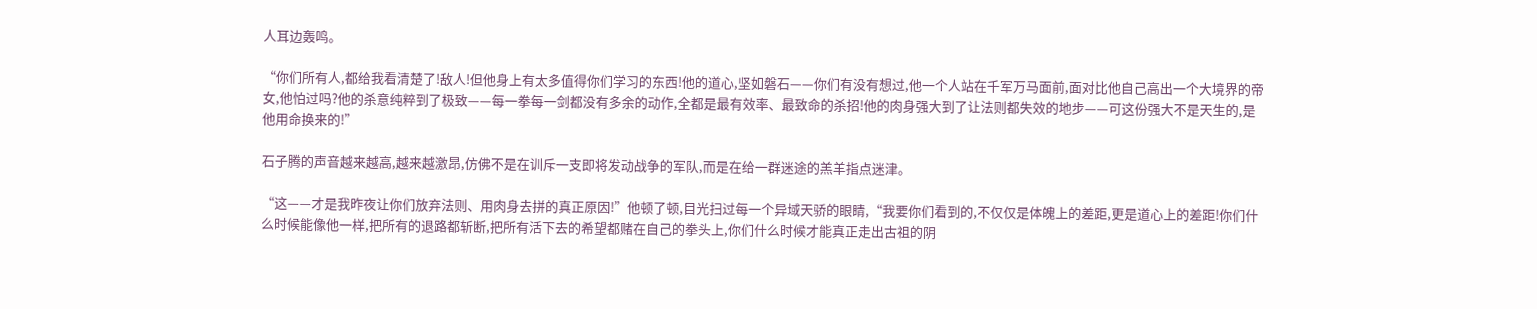人耳边轰鸣。

“你们所有人,都给我看清楚了!敌人!但他身上有太多值得你们学习的东西!他的道心,坚如磐石——你们有没有想过,他一个人站在千军万马面前,面对比他自己高出一个大境界的帝女,他怕过吗?他的杀意纯粹到了极致——每一拳每一剑都没有多余的动作,全都是最有效率、最致命的杀招!他的肉身强大到了让法则都失效的地步——可这份强大不是天生的,是他用命换来的!”

石子腾的声音越来越高,越来越激昂,仿佛不是在训斥一支即将发动战争的军队,而是在给一群迷途的羔羊指点迷津。

“这——才是我昨夜让你们放弃法则、用肉身去拼的真正原因!”他顿了顿,目光扫过每一个异域天骄的眼睛,“我要你们看到的,不仅仅是体魄上的差距,更是道心上的差距!你们什么时候能像他一样,把所有的退路都斩断,把所有活下去的希望都赌在自己的拳头上,你们什么时候才能真正走出古祖的阴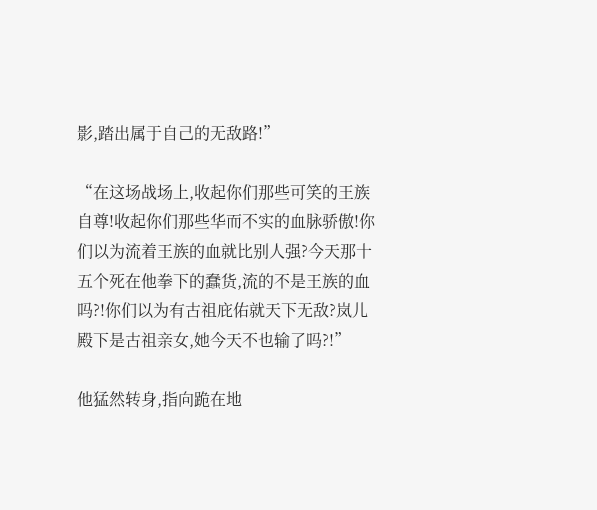影,踏出属于自己的无敌路!”

“在这场战场上,收起你们那些可笑的王族自尊!收起你们那些华而不实的血脉骄傲!你们以为流着王族的血就比别人强?今天那十五个死在他拳下的蠢货,流的不是王族的血吗?!你们以为有古祖庇佑就天下无敌?岚儿殿下是古祖亲女,她今天不也输了吗?!”

他猛然转身,指向跪在地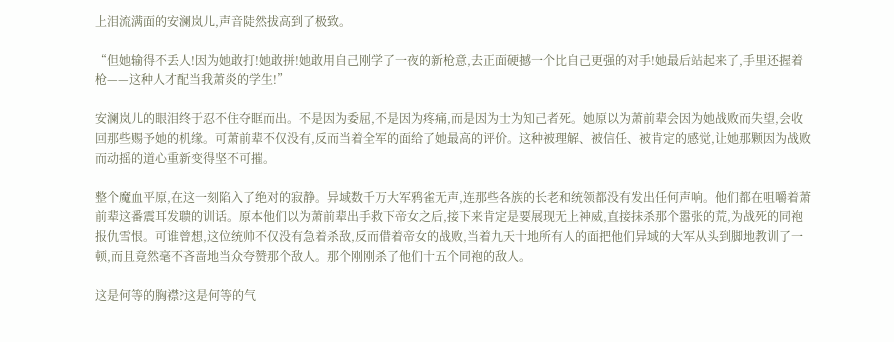上泪流满面的安澜岚儿,声音陡然拔高到了极致。

“但她输得不丢人!因为她敢打!她敢拼!她敢用自己刚学了一夜的新枪意,去正面硬撼一个比自己更强的对手!她最后站起来了,手里还握着枪——这种人才配当我萧炎的学生!”

安澜岚儿的眼泪终于忍不住夺眶而出。不是因为委屈,不是因为疼痛,而是因为士为知己者死。她原以为萧前辈会因为她战败而失望,会收回那些赐予她的机缘。可萧前辈不仅没有,反而当着全军的面给了她最高的评价。这种被理解、被信任、被肯定的感觉,让她那颗因为战败而动摇的道心重新变得坚不可摧。

整个魔血平原,在这一刻陷入了绝对的寂静。异域数千万大军鸦雀无声,连那些各族的长老和统领都没有发出任何声响。他们都在咀嚼着萧前辈这番震耳发聩的训话。原本他们以为萧前辈出手救下帝女之后,接下来肯定是要展现无上神威,直接抹杀那个嚣张的荒,为战死的同袍报仇雪恨。可谁曾想,这位统帅不仅没有急着杀敌,反而借着帝女的战败,当着九天十地所有人的面把他们异域的大军从头到脚地教训了一顿,而且竟然毫不吝啬地当众夸赞那个敌人。那个刚刚杀了他们十五个同袍的敌人。

这是何等的胸襟?这是何等的气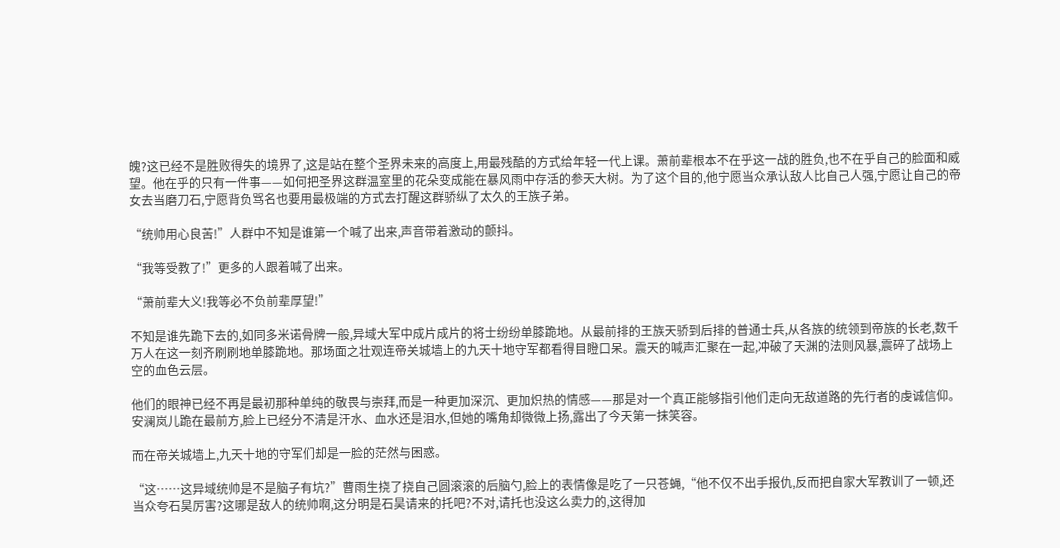魄?这已经不是胜败得失的境界了,这是站在整个圣界未来的高度上,用最残酷的方式给年轻一代上课。萧前辈根本不在乎这一战的胜负,也不在乎自己的脸面和威望。他在乎的只有一件事——如何把圣界这群温室里的花朵变成能在暴风雨中存活的参天大树。为了这个目的,他宁愿当众承认敌人比自己人强,宁愿让自己的帝女去当磨刀石,宁愿背负骂名也要用最极端的方式去打醒这群骄纵了太久的王族子弟。

“统帅用心良苦!”人群中不知是谁第一个喊了出来,声音带着激动的颤抖。

“我等受教了!”更多的人跟着喊了出来。

“萧前辈大义!我等必不负前辈厚望!”

不知是谁先跪下去的,如同多米诺骨牌一般,异域大军中成片成片的将士纷纷单膝跪地。从最前排的王族天骄到后排的普通士兵,从各族的统领到帝族的长老,数千万人在这一刻齐刷刷地单膝跪地。那场面之壮观连帝关城墙上的九天十地守军都看得目瞪口呆。震天的喊声汇聚在一起,冲破了天渊的法则风暴,震碎了战场上空的血色云层。

他们的眼神已经不再是最初那种单纯的敬畏与崇拜,而是一种更加深沉、更加炽热的情感——那是对一个真正能够指引他们走向无敌道路的先行者的虔诚信仰。安澜岚儿跪在最前方,脸上已经分不清是汗水、血水还是泪水,但她的嘴角却微微上扬,露出了今天第一抹笑容。

而在帝关城墙上,九天十地的守军们却是一脸的茫然与困惑。

“这……这异域统帅是不是脑子有坑?”曹雨生挠了挠自己圆滚滚的后脑勺,脸上的表情像是吃了一只苍蝇,“他不仅不出手报仇,反而把自家大军教训了一顿,还当众夸石昊厉害?这哪是敌人的统帅啊,这分明是石昊请来的托吧?不对,请托也没这么卖力的,这得加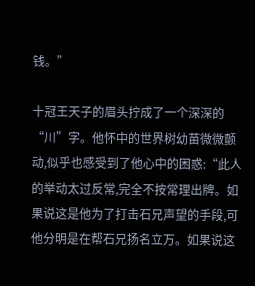钱。”

十冠王天子的眉头拧成了一个深深的“川”字。他怀中的世界树幼苗微微颤动,似乎也感受到了他心中的困惑:“此人的举动太过反常,完全不按常理出牌。如果说这是他为了打击石兄声望的手段,可他分明是在帮石兄扬名立万。如果说这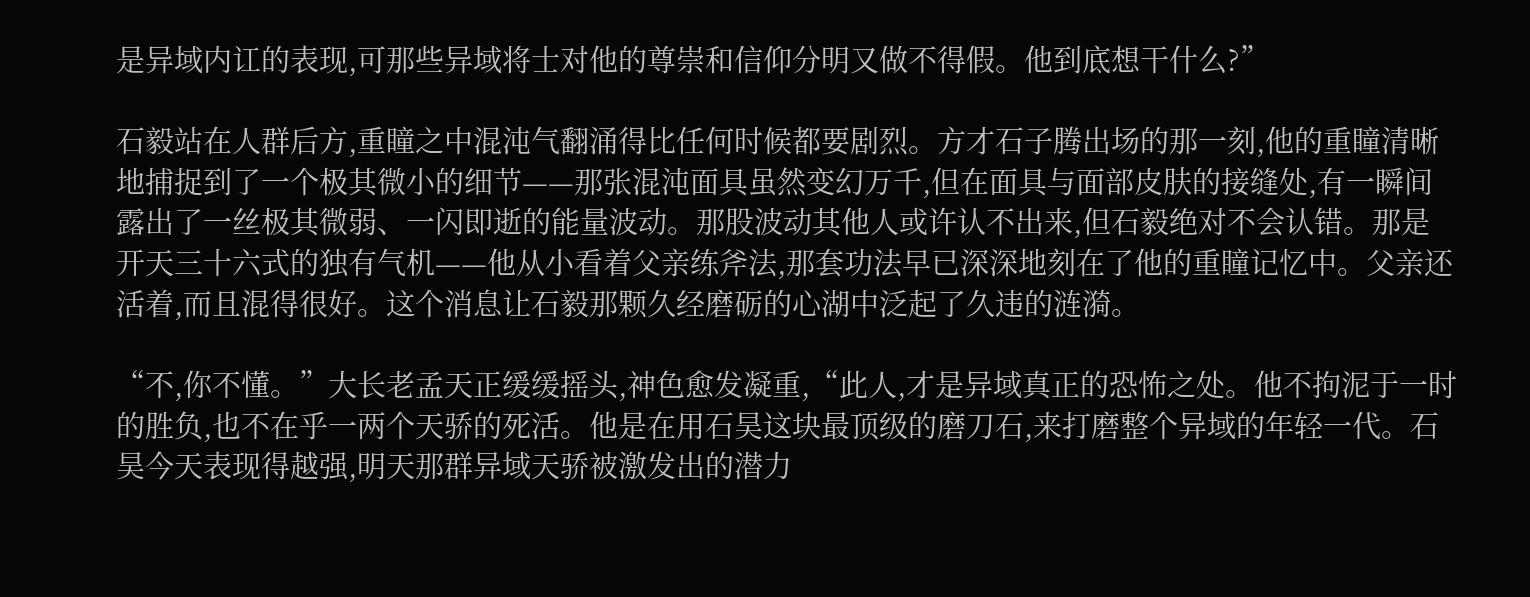是异域内讧的表现,可那些异域将士对他的尊崇和信仰分明又做不得假。他到底想干什么?”

石毅站在人群后方,重瞳之中混沌气翻涌得比任何时候都要剧烈。方才石子腾出场的那一刻,他的重瞳清晰地捕捉到了一个极其微小的细节——那张混沌面具虽然变幻万千,但在面具与面部皮肤的接缝处,有一瞬间露出了一丝极其微弱、一闪即逝的能量波动。那股波动其他人或许认不出来,但石毅绝对不会认错。那是开天三十六式的独有气机——他从小看着父亲练斧法,那套功法早已深深地刻在了他的重瞳记忆中。父亲还活着,而且混得很好。这个消息让石毅那颗久经磨砺的心湖中泛起了久违的涟漪。

“不,你不懂。”大长老孟天正缓缓摇头,神色愈发凝重,“此人,才是异域真正的恐怖之处。他不拘泥于一时的胜负,也不在乎一两个天骄的死活。他是在用石昊这块最顶级的磨刀石,来打磨整个异域的年轻一代。石昊今天表现得越强,明天那群异域天骄被激发出的潜力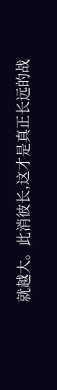就越大。此消彼长,这才是真正长远的战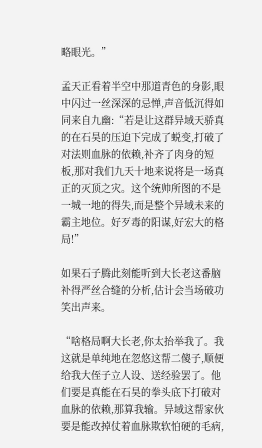略眼光。”

孟天正看着半空中那道青色的身影,眼中闪过一丝深深的忌惮,声音低沉得如同来自九幽:“若是让这群异域天骄真的在石昊的压迫下完成了蜕变,打破了对法则血脉的依赖,补齐了肉身的短板,那对我们九天十地来说将是一场真正的灭顶之灾。这个统帅所图的不是一城一地的得失,而是整个异域未来的霸主地位。好歹毒的阳谋,好宏大的格局!”

如果石子腾此刻能听到大长老这番脑补得严丝合缝的分析,估计会当场破功笑出声来。

“啥格局啊大长老,你太抬举我了。我这就是单纯地在忽悠这帮二傻子,顺便给我大侄子立人设、送经验罢了。他们要是真能在石昊的拳头底下打破对血脉的依赖,那算我输。异域这帮家伙要是能改掉仗着血脉欺软怕硬的毛病,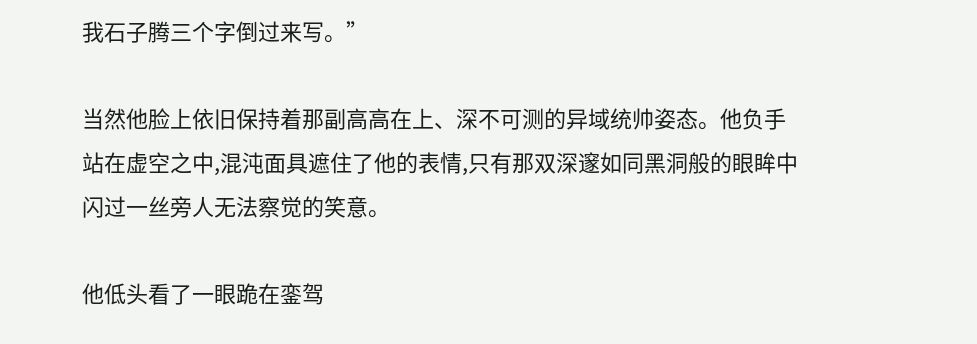我石子腾三个字倒过来写。”

当然他脸上依旧保持着那副高高在上、深不可测的异域统帅姿态。他负手站在虚空之中,混沌面具遮住了他的表情,只有那双深邃如同黑洞般的眼眸中闪过一丝旁人无法察觉的笑意。

他低头看了一眼跪在銮驾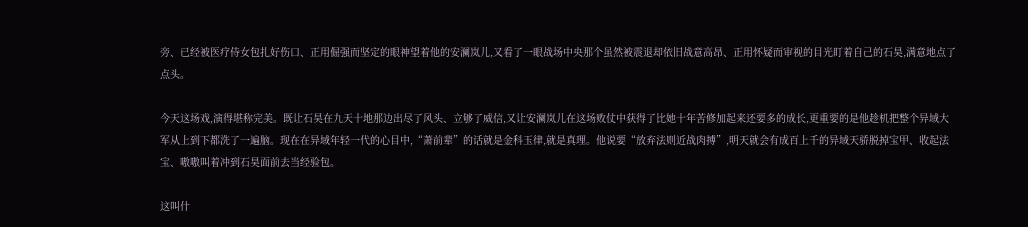旁、已经被医疗侍女包扎好伤口、正用倔强而坚定的眼神望着他的安澜岚儿,又看了一眼战场中央那个虽然被震退却依旧战意高昂、正用怀疑而审视的目光盯着自己的石昊,满意地点了点头。

今天这场戏,演得堪称完美。既让石昊在九天十地那边出尽了风头、立够了威信,又让安澜岚儿在这场败仗中获得了比她十年苦修加起来还要多的成长,更重要的是他趁机把整个异域大军从上到下都洗了一遍脑。现在在异域年轻一代的心目中,“萧前辈”的话就是金科玉律,就是真理。他说要“放弃法则近战肉搏”,明天就会有成百上千的异域天骄脱掉宝甲、收起法宝、嗷嗷叫着冲到石昊面前去当经验包。

这叫什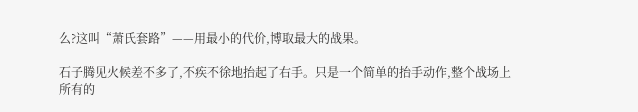么?这叫“萧氏套路”——用最小的代价,博取最大的战果。

石子腾见火候差不多了,不疾不徐地抬起了右手。只是一个简单的抬手动作,整个战场上所有的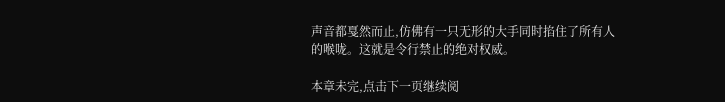声音都戛然而止,仿佛有一只无形的大手同时掐住了所有人的喉咙。这就是令行禁止的绝对权威。

本章未完,点击下一页继续阅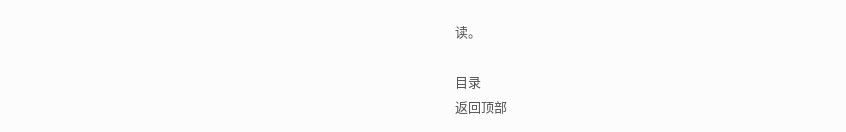读。

目录
返回顶部